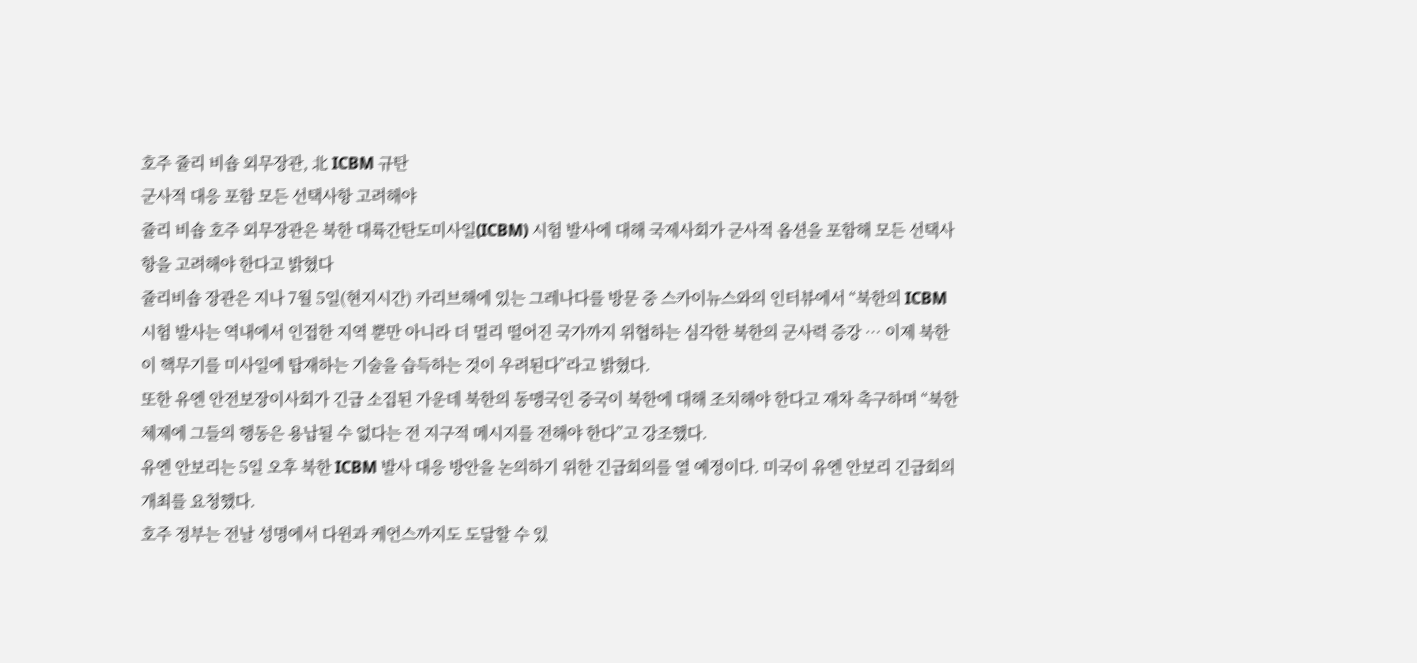호주 쥴리 비숍 외무장관, 北 ICBM 규탄
군사적 대응 포함 모든 선택사항 고려해야
쥴리 비숍 호주 외무장관은 북한 대륙간탄도미사일(ICBM) 시험 발사에 대해 국제사회가 군사적 옵션을 포함해 모든 선택사항을 고려해야 한다고 밝혔다
쥴리비숍 장관은 지나 7월 5일(현지시간) 카리브해에 있는 그레나다를 방문 중 스카이뉴스와의 인터뷰에서 “북한의 ICBM 시험 발사는 역내에서 인접한 지역 뿐만 아니라 더 멀리 떨어진 국가까지 위협하는 심각한 북한의 군사력 증강 … 이제 북한이 핵무기를 미사일에 탑재하는 기술을 습득하는 것이 우려된다”라고 밝혔다.
또한 유엔 안전보장이사회가 긴급 소집된 가운데 북한의 동맹국인 중국이 북한에 대해 조치해야 한다고 재차 촉구하며 “북한 체제에 그들의 행동은 용납될 수 없다는 전 지구적 메시지를 전해야 한다”고 강조했다.
유엔 안보리는 5일 오후 북한 ICBM 발사 대응 방안을 논의하기 위한 긴급회의를 열 예정이다. 미국이 유엔 안보리 긴급회의 개최를 요청했다.
호주 정부는 전날 성명에서 다윈과 케언스까지도 도달할 수 있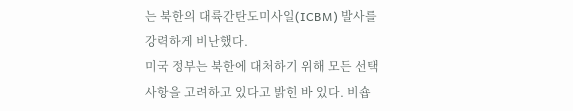는 북한의 대륙간탄도미사일(ICBM) 발사를 강력하게 비난했다.
미국 정부는 북한에 대처하기 위해 모든 선택사항을 고려하고 있다고 밝힌 바 있다. 비숍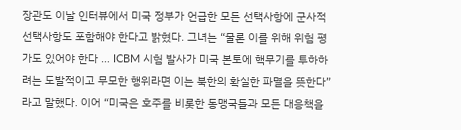장관도 이날 인터뷰에서 미국 정부가 언급한 모든 선택사항에 군사적 선택사항도 포함해야 한다고 밝혔다. 그녀는 “물론 이를 위해 위험 평가도 있어야 한다 … ICBM 시험 발사가 미국 본토에 핵무기를 투하하려는 도발적이고 무모한 행위라면 이는 북한의 확실한 파멸을 뜻한다”라고 말했다. 이어 “미국은 호주를 비롯한 동맹국들과 모든 대응책을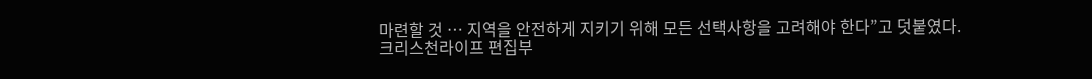마련할 것 … 지역을 안전하게 지키기 위해 모든 선택사항을 고려해야 한다”고 덧붙였다.
크리스천라이프 편집부